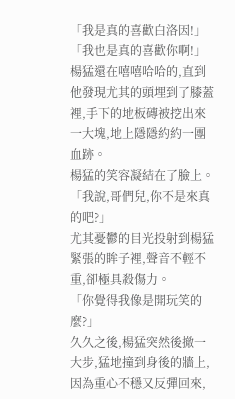「我是真的喜歡白洛因!」
「我也是真的喜歡你啊!」
楊猛還在嘻嘻哈哈的,直到他發現尤其的頭埋到了膝蓋裡,手下的地板磚被挖出來一大塊,地上隱隱約約一團血跡。
楊猛的笑容凝結在了臉上。
「我說,哥們兒,你不是來真的吧?」
尤其憂鬱的目光投射到楊猛緊張的眸子裡,聲音不輕不重,卻極具殺傷力。
「你覺得我像是開玩笑的麼?」
久久之後,楊猛突然後撤一大步,猛地撞到身後的牆上,因為重心不穩又反彈回來,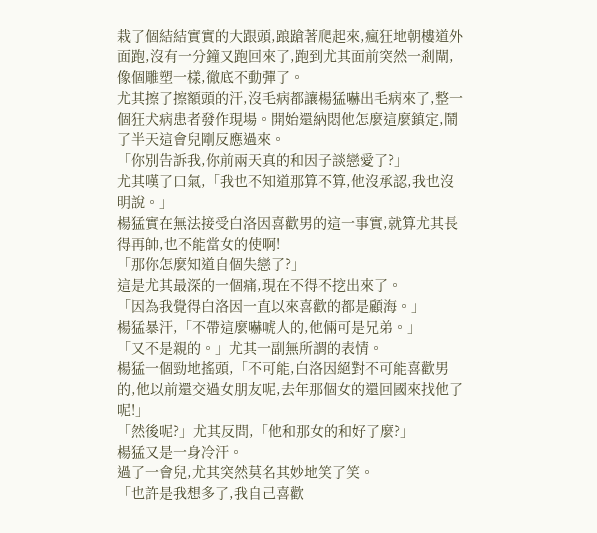栽了個結結實實的大跟頭,踉蹌著爬起來,瘋狂地朝樓道外面跑,沒有一分鐘又跑回來了,跑到尤其面前突然一剎閘,像個雕塑一樣,徹底不動彈了。
尤其擦了擦額頭的汗,沒毛病都讓楊猛嚇出毛病來了,整一個狂犬病患者發作現場。開始還納悶他怎麼這麼鎮定,鬧了半天這會兒剛反應過來。
「你別告訴我,你前兩天真的和因子談戀愛了?」
尤其嘆了口氣,「我也不知道那算不算,他沒承認,我也沒明說。」
楊猛實在無法接受白洛因喜歡男的這一事實,就算尤其長得再帥,也不能當女的使啊!
「那你怎麼知道自個失戀了?」
這是尤其最深的一個痛,現在不得不挖出來了。
「因為我覺得白洛因一直以來喜歡的都是顧海。」
楊猛暴汗,「不帶這麼嚇唬人的,他倆可是兄弟。」
「又不是親的。」尤其一副無所謂的表情。
楊猛一個勁地搖頭,「不可能,白洛因絕對不可能喜歡男的,他以前還交過女朋友呢,去年那個女的還回國來找他了呢!」
「然後呢?」尤其反問,「他和那女的和好了麼?」
楊猛又是一身冷汗。
過了一會兒,尤其突然莫名其妙地笑了笑。
「也許是我想多了,我自己喜歡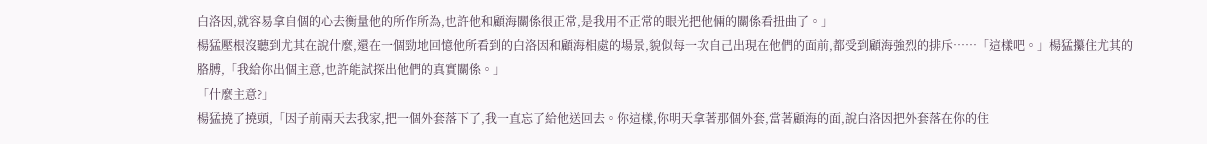白洛因,就容易拿自個的心去衡量他的所作所為,也許他和顧海關係很正常,是我用不正常的眼光把他倆的關係看扭曲了。」
楊猛壓根沒聽到尤其在說什麼,還在一個勁地回憶他所看到的白洛因和顧海相處的場景,貌似每一次自己出現在他們的面前,都受到顧海強烈的排斥……「這樣吧。」楊猛攥住尤其的胳膊,「我給你出個主意,也許能試探出他們的真實關係。」
「什麼主意?」
楊猛撓了撓頭,「因子前兩天去我家,把一個外套落下了,我一直忘了給他送回去。你這樣,你明天拿著那個外套,當著顧海的面,說白洛因把外套落在你的住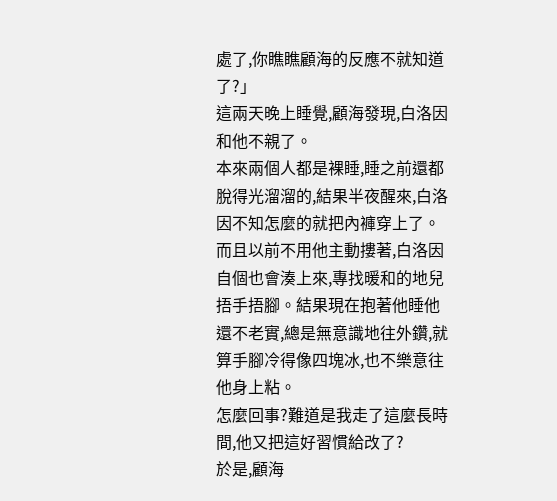處了,你瞧瞧顧海的反應不就知道了?」
這兩天晚上睡覺,顧海發現,白洛因和他不親了。
本來兩個人都是裸睡,睡之前還都脫得光溜溜的,結果半夜醒來,白洛因不知怎麼的就把內褲穿上了。而且以前不用他主動摟著,白洛因自個也會湊上來,專找暖和的地兒捂手捂腳。結果現在抱著他睡他還不老實,總是無意識地往外鑽,就算手腳冷得像四塊冰,也不樂意往他身上粘。
怎麼回事?難道是我走了這麼長時間,他又把這好習慣給改了?
於是,顧海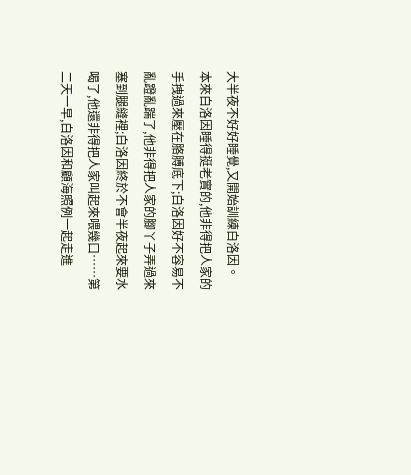大半夜不好好睡覺,又開始訓練白洛因。
本來白洛因睡得挺老實的,他非得把人家的手拽過來壓在胳膊底下;白洛因好不容易不亂蹬亂踹了,他非得把人家的腳丫子弄過來塞到腿縫裡;白洛因終於不會半夜起來要水喝了,他還非得把人家叫起來喂幾口……第二天一早,白洛因和顧海照例一起走進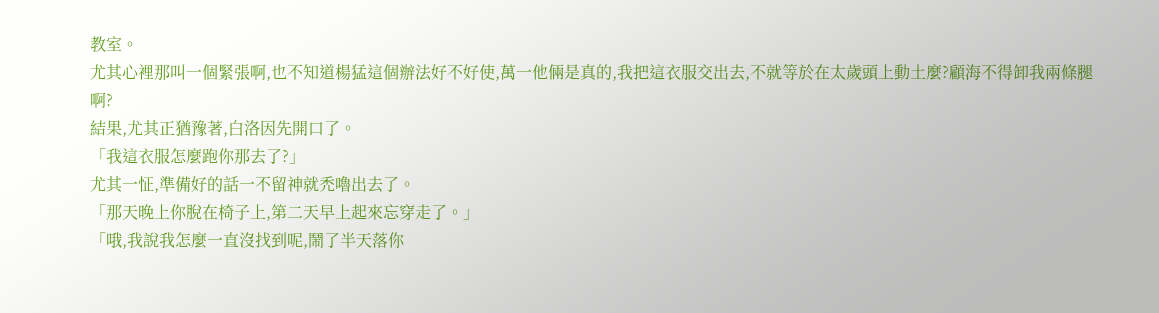教室。
尤其心裡那叫一個緊張啊,也不知道楊猛這個辦法好不好使,萬一他倆是真的,我把這衣服交出去,不就等於在太歲頭上動土麼?顧海不得卸我兩條腿啊?
結果,尤其正猶豫著,白洛因先開口了。
「我這衣服怎麼跑你那去了?」
尤其一怔,準備好的話一不留神就禿嚕出去了。
「那天晚上你脫在椅子上,第二天早上起來忘穿走了。」
「哦,我說我怎麼一直沒找到呢,鬧了半天落你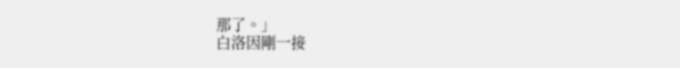那了。」
白洛因剛一接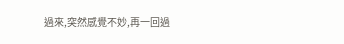過來,突然感覺不妙,再一回過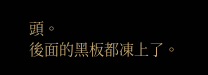頭。
後面的黑板都凍上了。